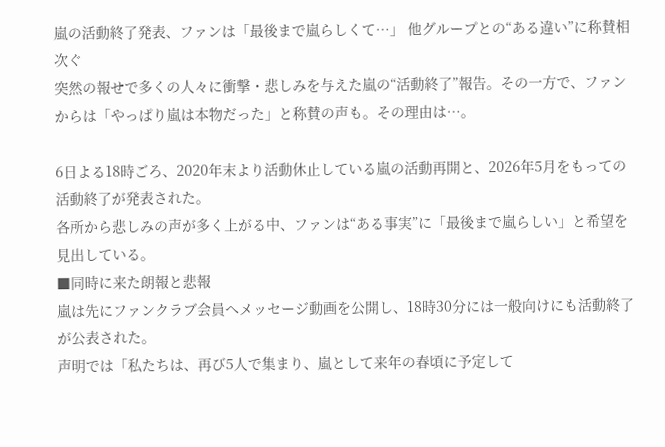嵐の活動終了発表、ファンは「最後まで嵐らしくて…」 他グループとの“ある違い”に称賛相次ぐ
突然の報せで多くの人々に衝撃・悲しみを与えた嵐の“活動終了”報告。その一方で、ファンからは「やっぱり嵐は本物だった」と称賛の声も。その理由は…。

6日よる18時ごろ、2020年末より活動休止している嵐の活動再開と、2026年5月をもっての活動終了が発表された。
各所から悲しみの声が多く上がる中、ファンは“ある事実”に「最後まで嵐らしい」と希望を見出している。
■同時に来た朗報と悲報
嵐は先にファンクラブ会員へメッセージ動画を公開し、18時30分には一般向けにも活動終了が公表された。
声明では「私たちは、再び5人で集まり、嵐として来年の春頃に予定して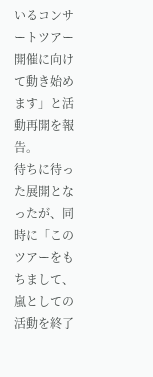いるコンサートツアー開催に向けて動き始めます」と活動再開を報告。
待ちに待った展開となったが、同時に「このツアーをもちまして、嵐としての活動を終了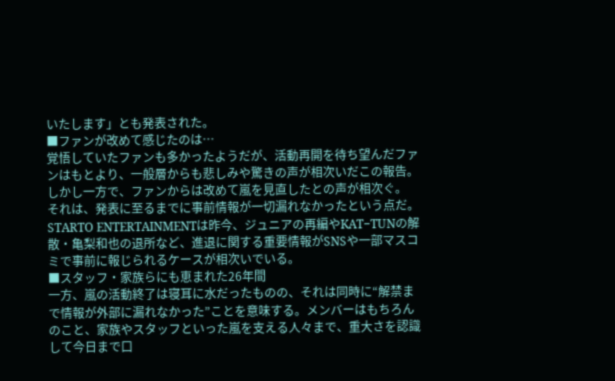いたします」とも発表された。
■ファンが改めて感じたのは…
覚悟していたファンも多かったようだが、活動再開を待ち望んだファンはもとより、一般層からも悲しみや驚きの声が相次いだこの報告。しかし一方で、ファンからは改めて嵐を見直したとの声が相次ぐ。
それは、発表に至るまでに事前情報が一切漏れなかったという点だ。
STARTO ENTERTAINMENTは昨今、ジュニアの再編やKAT−TUNの解散・亀梨和也の退所など、進退に関する重要情報がSNSや一部マスコミで事前に報じられるケースが相次いでいる。
■スタッフ・家族らにも恵まれた26年間
一方、嵐の活動終了は寝耳に水だったものの、それは同時に“解禁まで情報が外部に漏れなかった”ことを意味する。メンバーはもちろんのこと、家族やスタッフといった嵐を支える人々まで、重大さを認識して今日まで口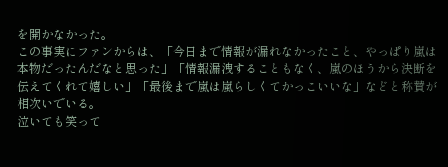を開かなかった。
この事実にファンからは、「今日まで情報が漏れなかったこと、やっぱり嵐は本物だったんだなと思った」「情報漏洩することもなく、嵐のほうから決断を伝えてくれて嬉しい」「最後まで嵐は嵐らしくてかっこいいな」などと称賛が相次いでいる。
泣いても笑って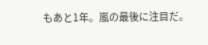もあと1年。嵐の最後に注目だ。